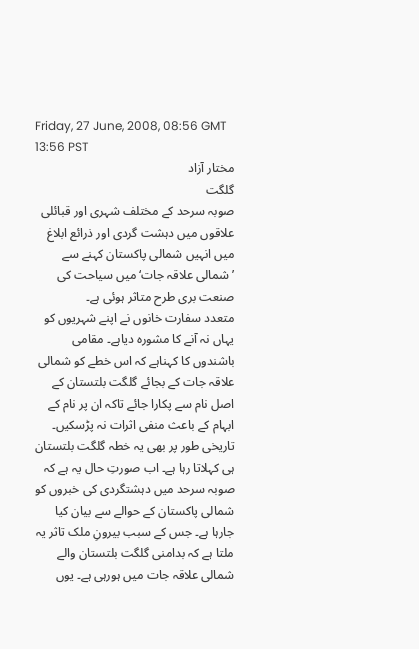Friday, 27 June, 2008, 08:56 GMT 13:56 PST
مختار آزاد
گلگت
صوبہ سرحد کے مختلف شہری اور قبائلی علاقوں میں دہشت گردی اور ذرائع ابلاغ میں انہیں شمالی پاکستان کہنے سے ’شمالی علاقہ جات‘ میں سیاحت کی صنعت بری طرح متاثر ہوئی ہے۔
متعدد سفارت خانوں نے اپنے شہریوں کو یہاں نہ آنے کا مشورہ دیاہے۔ مقامی باشندوں کا کہناہے کہ اس خطے کو شمالی علاقہ جات کے بجائے گلگت بلتستان کے اصل نام سے پکارا جائے تاکہ ان پر نام کے ابہام کے باعث منفی اثرات نہ پڑسکیں۔
تاریخی طور پر بھی یہ خطہ گلگت بلتستان ہی کہلاتا رہا ہے۔ اب صورتِ حال یہ ہے کہ صوبہ سرحد میں دہشتگردی کی خبروں کو شمالی پاکستان کے حوالے سے بیان کیا جارہا ہے۔ جس کے سبب بیرونِ ملک تاثر یہ ملتا ہے کہ بدامنی گلگت بلتستان والے شمالی علاقہ جات میں ہورہی ہے۔ یوں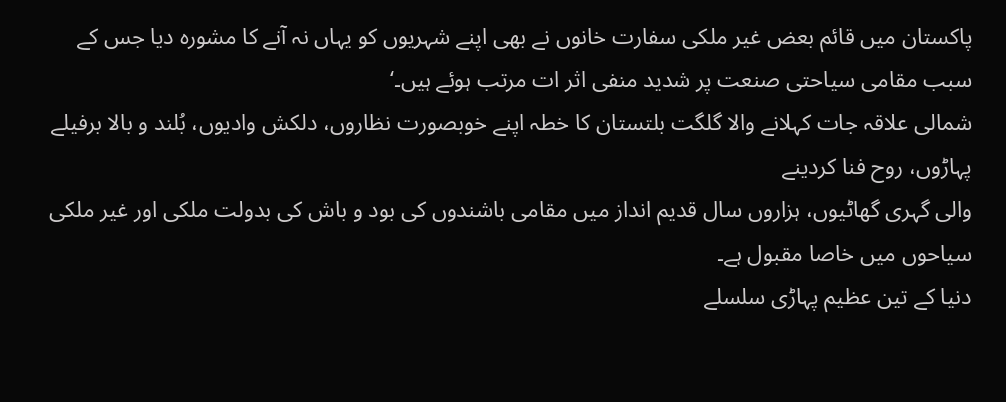پاکستان میں قائم بعض غیر ملکی سفارت خانوں نے بھی اپنے شہریوں کو یہاں نہ آنے کا مشورہ دیا جس کے سبب مقامی سیاحتی صنعت پر شدید منفی اثر ات مرتب ہوئے ہیں۔‘
شمالی علاقہ جات کہلانے والا گلگت بلتستان کا خطہ اپنے خوبصورت نظاروں، دلکش وادیوں، بُلند و بالا برفیلے پہاڑوں، روح فنا کردینے
والی گہری گھاٹیوں، ہزاروں سال قدیم انداز میں مقامی باشندوں کی بود و باش کی بدولت ملکی اور غیر ملکی سیاحوں میں خاصا مقبول ہے۔
دنیا کے تین عظیم پہاڑی سلسلے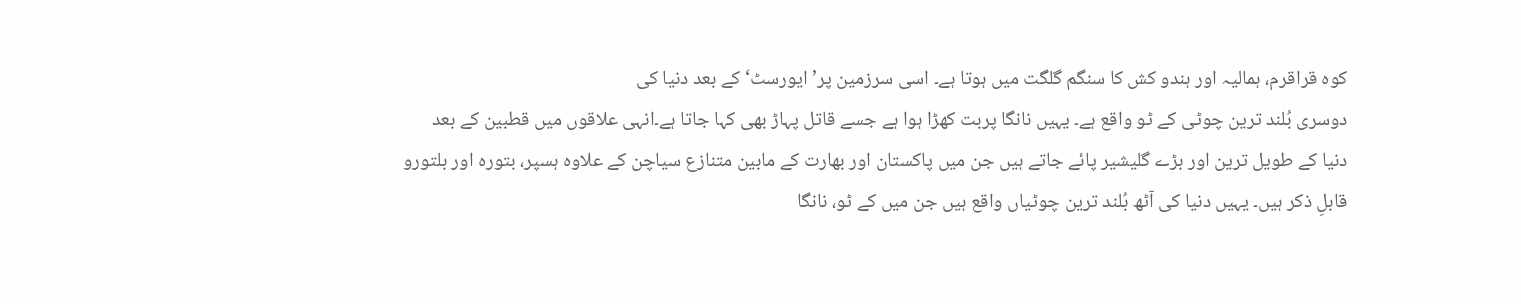کوہ قراقرم، ہمالیہ اور ہندو کش کا سنگم گلگت میں ہوتا ہے۔ اسی سرزمین پر’ایورسٹ‘ کے بعد دنیا کی
دوسری بُلند ترین چوٹی کے ٹو واقع ہے۔ یہیں نانگا پربت کھڑا ہوا ہے جسے قاتل پہاڑ بھی کہا جاتا ہے۔انہی علاقوں میں قطبین کے بعد
دنیا کے طویل ترین اور بڑے گلیشیر پائے جاتے ہیں جن میں پاکستان اور بھارت کے مابین متنازع سیاچن کے علاوہ ہسپر، بتورہ اور بلتورو
قابلِ ذکر ہیں۔ یہیں دنیا کی آٹھ بُلند ترین چوٹیاں واقع ہیں جن میں کے ٹو، نانگا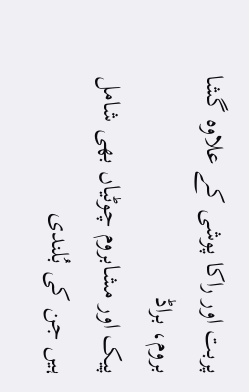پربت اور راکا پوشی کے علاوہ گشا بروم، براڈ
پیک اور مشابروم چوٹیاں بھی شامل ہیں جن کی بُلندی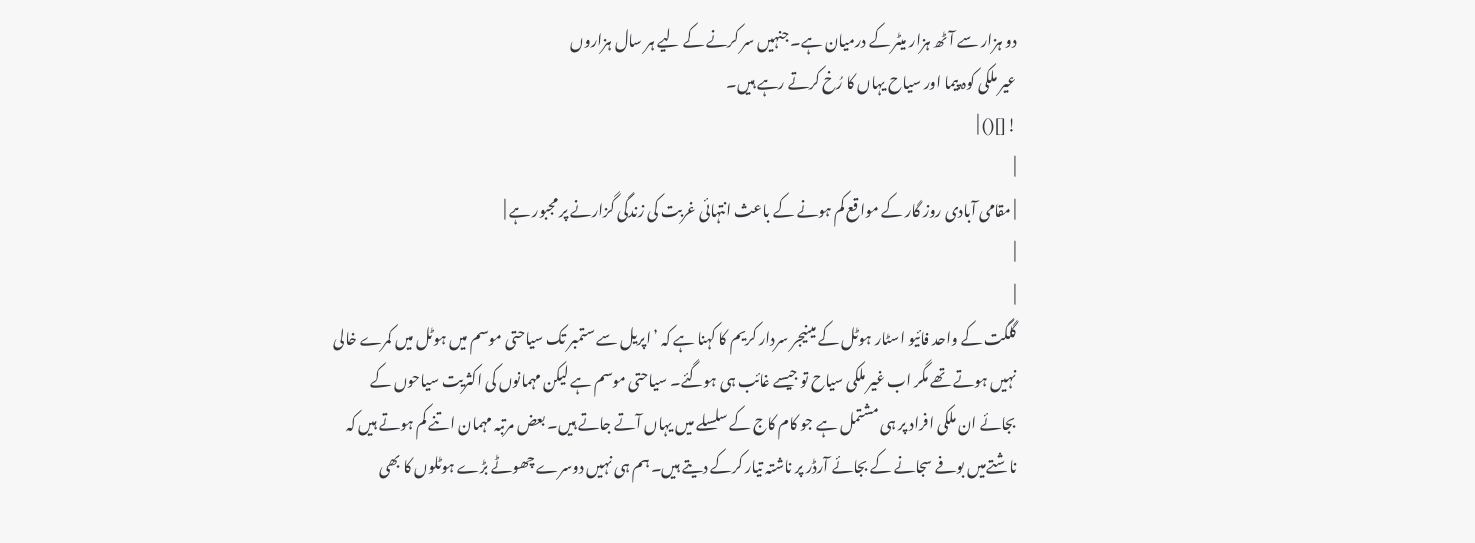دو ہزار سے آٹھ ہزار میٹر کے درمیان ہے۔ جنہیں سر کرنے کے لیے ہر سال ہزاروں
عیر ملکی کوہ پیما اور سیاح یہاں کا رُخ کرتے رہے ہیں۔
![]() |
|
| مقامی آبادی روز گار کے مواقع کم ہونے کے باعث انتہائی غربت کی زندگی گزارنے پر مجبور ہے |
|
|
گلگت کے واحد فائیو اسٹار ہوٹل کے مینیجر سردار کریم کا کہنا ہے کہ ’اپریل سے ستمبر تک سیاحتی موسم میں ہوٹل میں کمرے خالی نہیں ہوتے تھے مگر اب غیر ملکی سیاح تو جیسے غائب ہی ہوگئے۔ سیاحتی موسم ہے لیکن مہمانوں کی اکثریت سیاحوں کے بجائے ان ملکی افراد پر ہی مشتمل ہے جو کام کاج کے سلسلے میں یہاں آتے جاتے ہیں۔ بعض مرتبہ مہمان اتنے کم ہوتے ہیں کہ ناشتےمیں بوفے سجانے کے بجائے آرڈر پر ناشتہ تیار کرکے دیتے ہیں۔ ہم ہی نہیں دوسرے چھوٹے بڑے ہوٹلوں کا بھی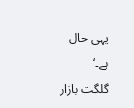یہی حال ہے۔‘
گلگت بازار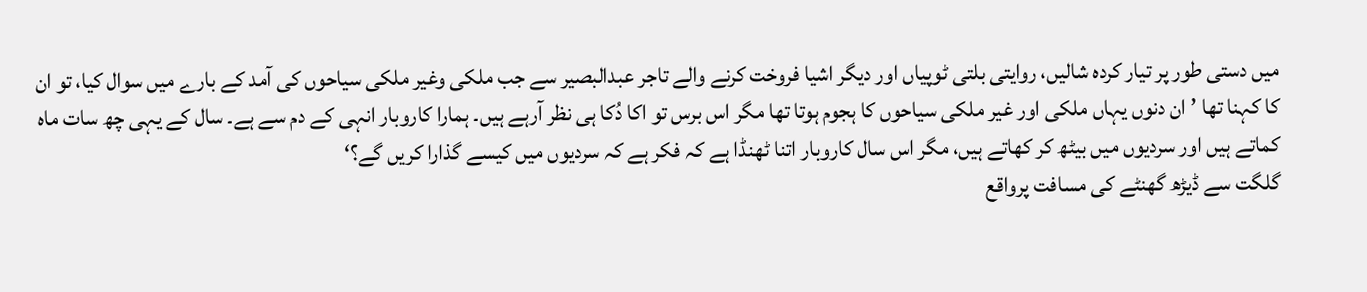میں دستی طور پر تیار کردہ شالیں، روایتی بلتی ٹوپیاں اور دیگر اشیا فروخت کرنے والے تاجر عبدالبصیر سے جب ملکی وغیر ملکی سیاحوں کی آمد کے بارے میں سوال کیا، تو ان کا کہنا تھا ’ان دنوں یہاں ملکی اور غیر ملکی سیاحوں کا ہجوم ہوتا تھا مگر اس برس تو اکا دُکا ہی نظر آرہے ہیں۔ ہمارا کاروبار انہی کے دم سے ہے۔ سال کے یہی چھ سات ماہ کماتے ہیں اور سردیوں میں بیٹھ کر کھاتے ہیں، مگر اس سال کاروبار اتنا ٹھنڈا ہے کہ فکر ہے کہ سردیوں میں کیسے گذارا کریں گے؟‘
گلگت سے ڈیڑھ گھنٹے کی مسافت پرواقع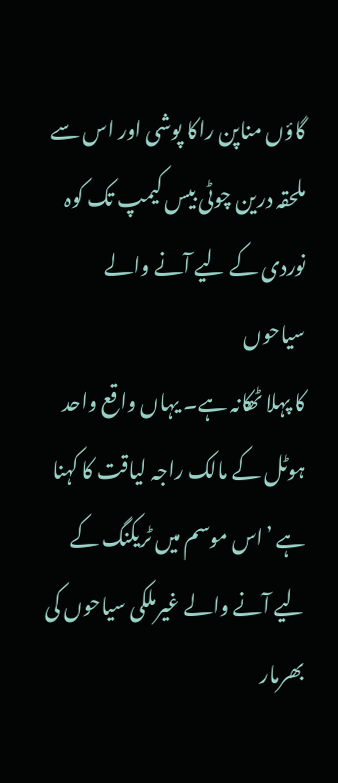گاؤں مناپن راکا پوشی اور اس سے ملحقہ درین چوٹی بیس کیمپ تک کوہ نوردی کے لیے آنے والے سیاحوں
کا پہلا ٹھکانہ ہے۔ یہاں واقع واحد ہوٹل کے مالک راجہ لیاقت کا کہنا ہے ’اس موسم میں ٹریکنگ کے لیے آنے والے غیرملکی سیاحوں کی
بھرمار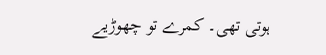ہوتی تھی۔ کمرے تو چھوڑیے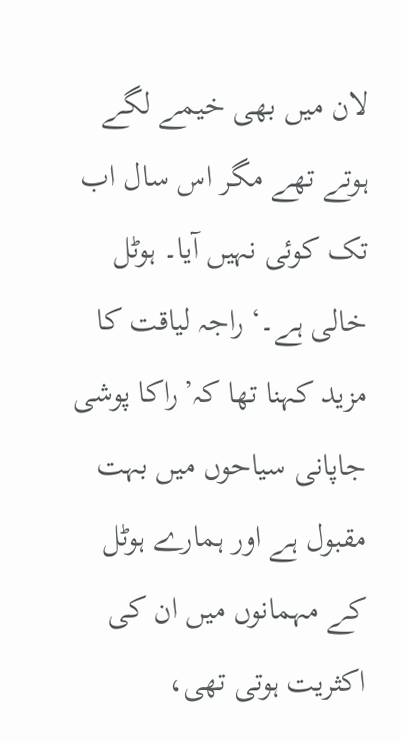لان میں بھی خیمے لگے ہوتے تھے مگر اس سال اب تک کوئی نہیں آیا۔ ہوٹل خالی ہے۔‘ راجہ لیاقت کا
مزید کہنا تھا کہ’راکا پوشی جاپانی سیاحوں میں بہت مقبول ہے اور ہمارے ہوٹل کے مہمانوں میں ان کی اکثریت ہوتی تھی،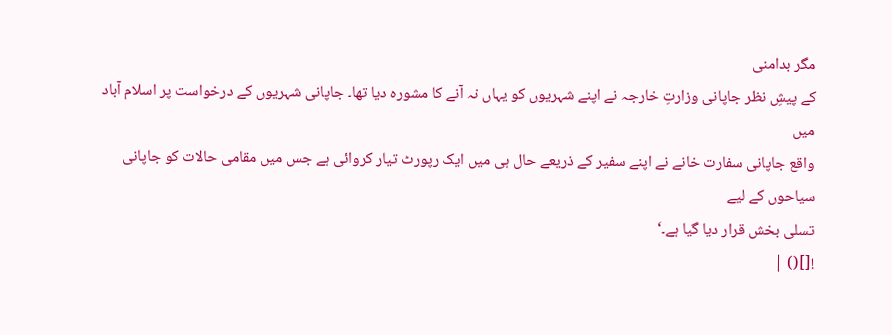مگر بدامنی
کے پیشِ نظر جاپانی وزارتِ خارجہ نے اپنے شہریوں کو یہاں نہ آنے کا مشورہ دیا تھا۔ جاپانی شہریوں کے درخواست پر اسلام آباد میں
واقع جاپانی سفارت خانے نے اپنے سفیر کے ذریعے حال ہی میں ایک رپورٹ تیار کروائی ہے جس میں مقامی حالات کو جاپانی سیاحوں کے لیے
تسلی بخش قرار دیا گیا ہے۔‘
![]() |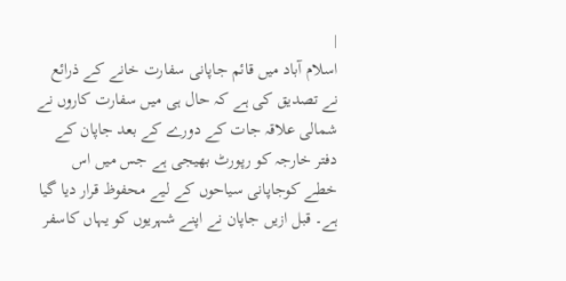|
اسلام آباد میں قائم جاپانی سفارت خانے کے ذرائع نے تصدیق کی ہے کہ حال ہی میں سفارت کاروں نے شمالی علاقہ جات کے دورے کے بعد جاپان کے دفتر خارجہ کو رپورٹ بھیجی ہے جس میں اس خطے کوجاپانی سیاحوں کے لیے محفوظ قرار دیا گیا ہے۔ قبل ازیں جاپان نے اپنے شہریوں کو یہاں کاسفر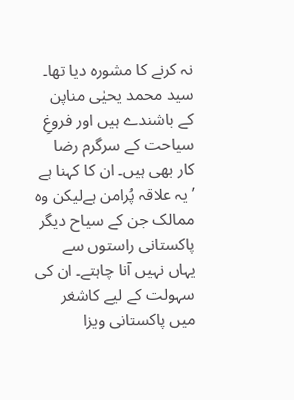نہ کرنے کا مشورہ دیا تھا۔
سید محمد یحیٰی مناپن کے باشندے ہیں اور فروغِ سیاحت کے سرگرم رضا کار بھی ہیں۔ ان کا کہنا ہے ’یہ علاقہ پُرامن ہےلیکن وہ ممالک جن کے سیاح دیگر پاکستانی راستوں سے یہاں نہیں آنا چاہتے۔ ان کی سہولت کے لیے کاشغر میں پاکستانی ویزا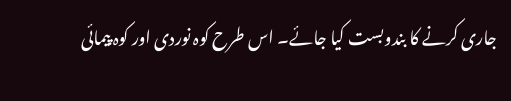جاری کرنے کا بندوبست کیا جائے۔ اس طرح کوہ نوردی اور کوہ پیمائی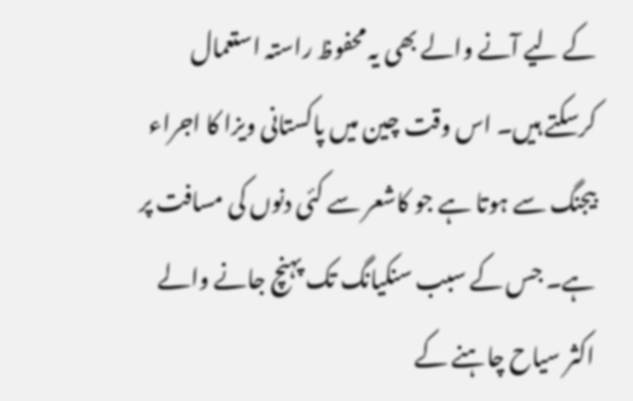کے لیے آنے والے بھی یہ محفوظ راستہ استعمال کرسکتے ہیں۔ اس وقت چین میں پاکستانی ویزا کا اجراء بیجنگ سے ہوتا ہے جو کاشعر سے کئی دنوں کی مسافت پر ہے۔ جس کے سبب سنکیانگ تک پہنچ جانے والے اکثر سیاح چاہنے کے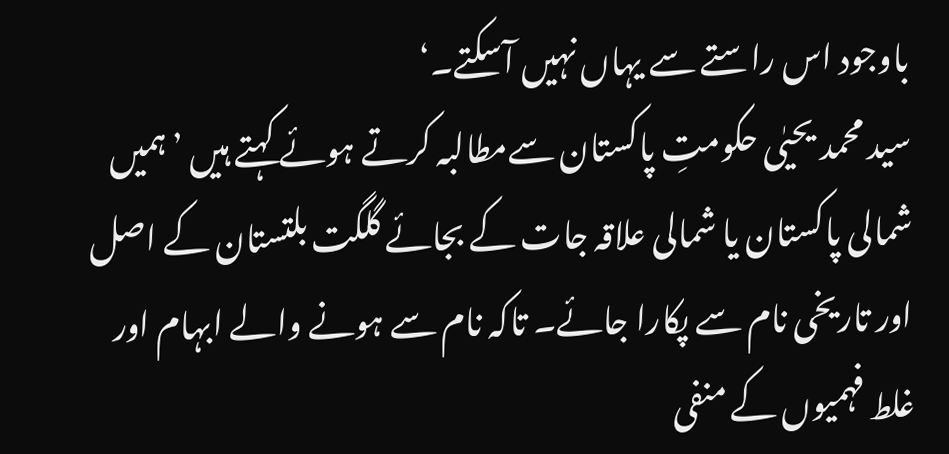باوجود اس راستے سے یہاں نہیں آسکتے۔‘
سید محمد یحیٰی حکومتِ پاکستان سےمطالبہ کرتے ہوئے کہتے ہیں ’ہمیں شمالی پاکستان یا شمالی علاقہ جات کے بجائے گلگت بلتستان کے اصل اور تاریخی نام سے پکارا جائے۔ تاکہ نام سے ہونے والے ابہام اور غلط فہمیوں کے منفی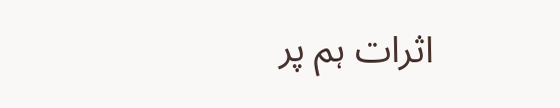اثرات ہم پر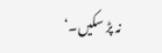نہ پڑ سکیں۔‘